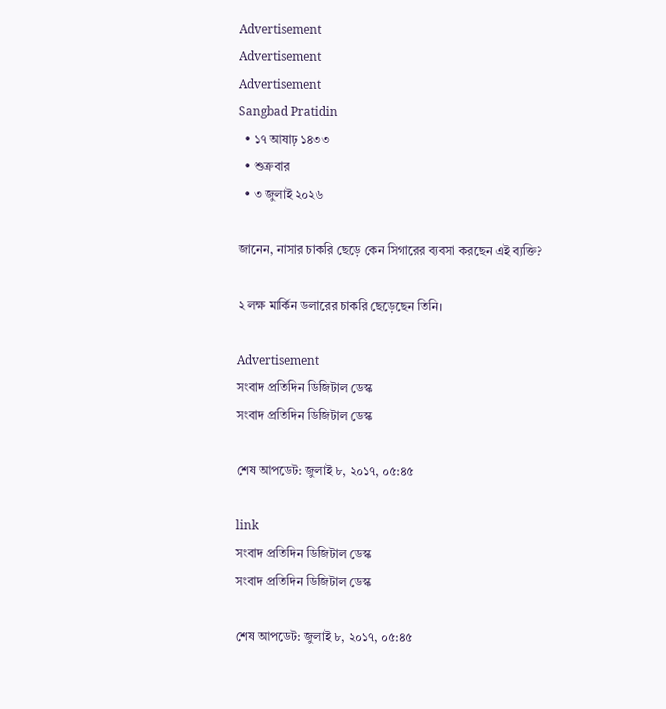Advertisement
Advertisement
Advertisement
Sangbad Pratidin
  • ১৭ আষাঢ় ১৪৩৩
  • শুক্রবার
  • ৩ জুলাই ২০২৬

জানেন, নাসার চাকরি ছেড়ে কেন সিগারের ব্যবসা করছেন এই ব্যক্তি?

২ লক্ষ মার্কিন ডলারের চাকরি ছেড়েছেন তিনি।

Advertisement
সংবাদ প্রতিদিন ডিজিটাল ডেস্ক
সংবাদ প্রতিদিন ডিজিটাল ডেস্ক

শেষ আপডেট: জুলাই ৮, ২০১৭, ০৫:৪৫

link
সংবাদ প্রতিদিন ডিজিটাল ডেস্ক
সংবাদ প্রতিদিন ডিজিটাল ডেস্ক

শেষ আপডেট: জুলাই ৮, ২০১৭, ০৫:৪৫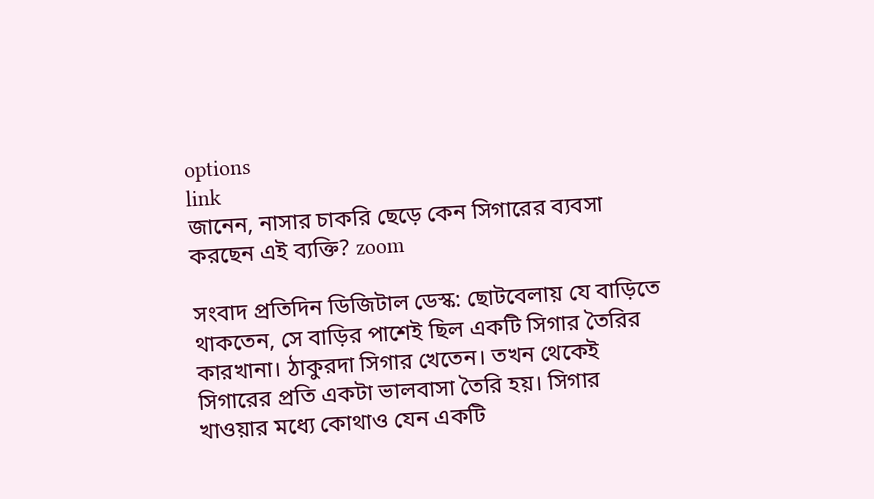options
link
জানেন, নাসার চাকরি ছেড়ে কেন সিগারের ব্যবসা করছেন এই ব্যক্তি? zoom

সংবাদ প্রতিদিন ডিজিটাল ডেস্ক: ছোটবেলায় যে বাড়িতে থাকতেন, সে বাড়ির পাশেই ছিল একটি সিগার তৈরির কারখানা। ঠাকুরদা সিগার খেতেন। তখন থেকেই সিগারের প্রতি একটা ভালবাসা তৈরি হয়। সিগার খাওয়ার মধ্যে কোথাও যেন একটি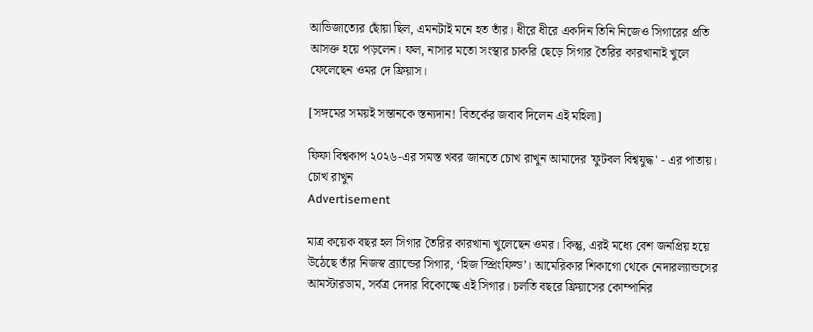আভিজাত্যের ছোঁয়া ছিল, এমনটাই মনে হত তাঁর। ধীরে ধীরে একদিন তিনি নিজেও সিগারের প্রতি আসক্ত হয়ে পড়লেন। ফল, নাসার মতো সংস্থার চাকরি ছেড়ে সিগার তৈরির কারখানাই খুলে ফেলেছেন ওমর দে ফ্রিয়াস।

[সঙ্গমের সময়ই সন্তানকে স্তন্যদান! বিতর্কের জবাব দিলেন এই মহিলা]

ফিফা বিশ্বকাপ ২০২৬-এর সমস্ত খবর জানতে চোখ রাখুন আমাদের 'ফুটবল বিশ্বযুদ্ধ' - এর পাতায়।
চোখ রাখুন
Advertisement

মাত্র কয়েক বছর হল সিগার তৈরির কারখানা খুলেছেন ওমর। কিন্তু, এরই মধ্যে বেশ জনপ্রিয় হয়ে উঠেছে তাঁর নিজস্ব ব্র্যান্ডের সিগার, ‘হিজ স্প্রিংফিল্ড’। আমেরিকার শিকাগো থেকে নেদারল্যান্ডসের আমস্টারডাম, সর্বত্র দেদার বিকোচ্ছে এই সিগার। চলতি বছরে ফ্রিয়াসের কোম্পানির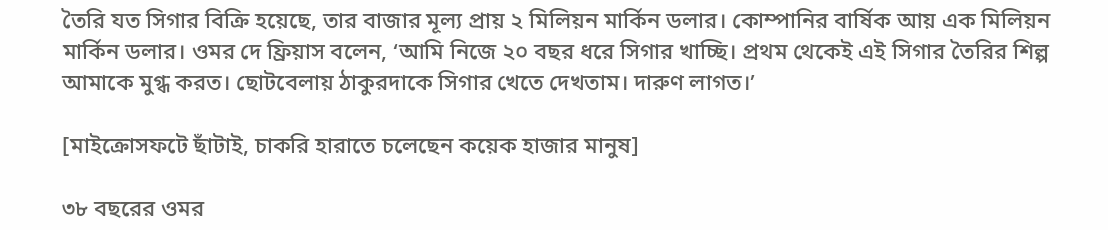তৈরি যত সিগার বিক্রি হয়েছে, তার বাজার মূল্য প্রায় ২ মিলিয়ন মার্কিন ডলার। কোম্পানির বার্ষিক আয় এক মিলিয়ন মার্কিন ডলার। ওমর দে ফ্রিয়াস বলেন, ‘আমি নিজে ২০ বছর ধরে সিগার খাচ্ছি। প্রথম থেকেই এই সিগার তৈরির শিল্প আমাকে মুগ্ধ করত। ছোটবেলায় ঠাকুরদাকে সিগার খেতে দেখতাম। দারুণ লাগত।’

[মাইক্রোসফটে ছাঁটাই, চাকরি হারাতে চলেছেন কয়েক হাজার মানুষ]

৩৮ বছরের ওমর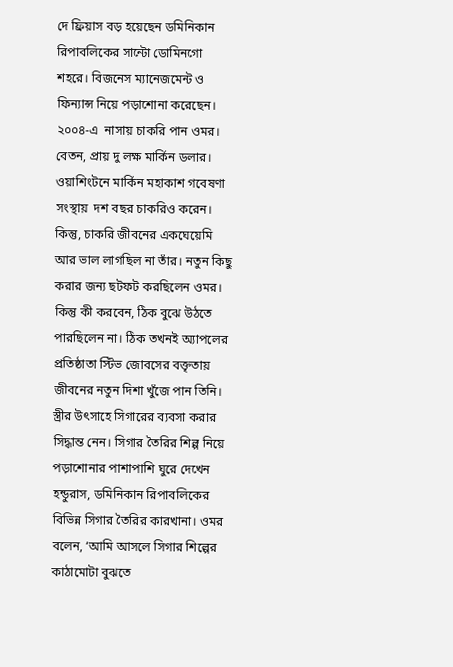দে ফ্রিয়াস বড় হয়েছেন ডমিনিকান রিপাবলিকের সান্টো ডোমিনগো শহরে। বিজনেস ম্যানেজমেন্ট ও ফিন্যান্স নিয়ে পড়াশোনা করেছেন। ২০০৪-এ  নাসায় চাকরি পান ওমর। বেতন, প্রায় দু লক্ষ মার্কিন ডলার। ওয়াশিংটনে মার্কিন মহাকাশ গবেষণা সংস্থায়  দশ বছর চাকরিও করেন। কিন্তু, চাকরি জীবনের একঘেয়েমি আর ভাল লাগছিল না তাঁর। নতুন কিছু করার জন্য ছটফট করছিলেন ওমর। কিন্তু কী করবেন, ঠিক বুঝে উঠতে পারছিলেন না। ঠিক তখনই অ্যাপলের প্রতিষ্ঠাতা স্টিভ জোবসের বক্তৃতায় জীবনের নতুন দিশা খুঁজে পান তিনি। স্ত্রীর উৎসাহে সিগারের ব্যবসা করার সিদ্ধান্ত নেন। সিগার তৈরির শিল্প নিয়ে পড়াশোনার পাশাপাশি ঘুরে দেখেন হন্ডুরাস, ডমিনিকান রিপাবলিকের বিভিন্ন সিগার তৈরির কারখানা। ওমর বলেন, ‘আমি আসলে সিগার শিল্পের কাঠামোটা বুঝতে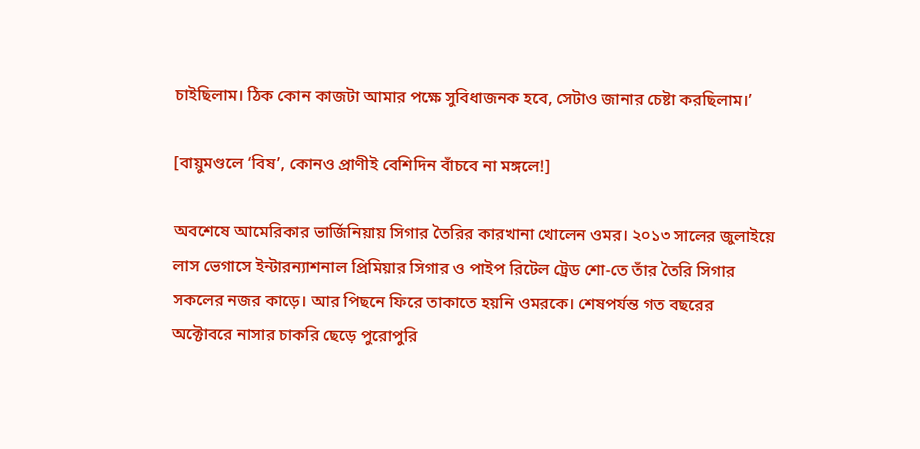চাইছিলাম। ঠিক কোন কাজটা আমার পক্ষে সুবিধাজনক হবে, সেটাও জানার চেষ্টা করছিলাম।’

[বায়ুমণ্ডলে ‘বিষ’, কোনও প্রাণীই বেশিদিন বাঁচবে না মঙ্গলে!]

অবশেষে আমেরিকার ভার্জিনিয়ায় সিগার তৈরির কারখানা খোলেন ওমর। ২০১৩ সালের জুলাইয়ে লাস ভেগাসে ইন্টারন্যাশনাল প্রিমিয়ার সিগার ও পাইপ রিটেল ট্রেড শো-তে তাঁর তৈরি সিগার সকলের নজর কাড়ে। আর পিছনে ফিরে তাকাতে হয়নি ওমরকে। শেষপর্যন্ত গত বছরের অক্টোবরে নাসার চাকরি ছেড়ে পুরোপুরি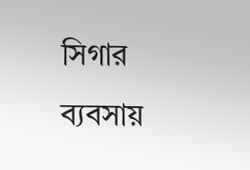সিগার ব্যবসায়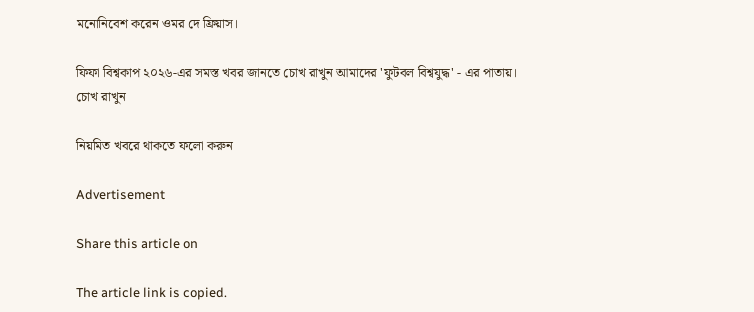মনোনিবেশ করেন ওমর দে ফ্রিয়াস।

ফিফা বিশ্বকাপ ২০২৬-এর সমস্ত খবর জানতে চোখ রাখুন আমাদের 'ফুটবল বিশ্বযুদ্ধ' - এর পাতায়।
চোখ রাখুন

নিয়মিত খবরে থাকতে ফলো করুন

Advertisement

Share this article on

The article link is copied.